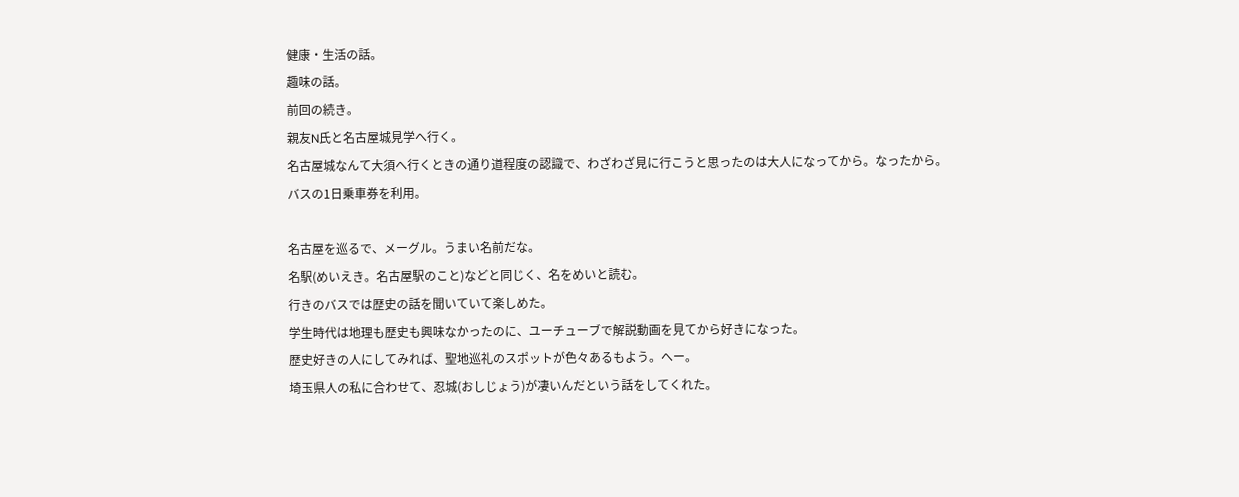健康・生活の話。
趣味の話。
前回の続き。
親友N氏と名古屋城見学へ行く。
名古屋城なんて大須へ行くときの通り道程度の認識で、わざわざ見に行こうと思ったのは大人になってから。なったから。
バスの1日乗車券を利用。

名古屋を巡るで、メーグル。うまい名前だな。
名駅(めいえき。名古屋駅のこと)などと同じく、名をめいと読む。
行きのバスでは歴史の話を聞いていて楽しめた。
学生時代は地理も歴史も興味なかったのに、ユーチューブで解説動画を見てから好きになった。
歴史好きの人にしてみれば、聖地巡礼のスポットが色々あるもよう。へー。
埼玉県人の私に合わせて、忍城(おしじょう)が凄いんだという話をしてくれた。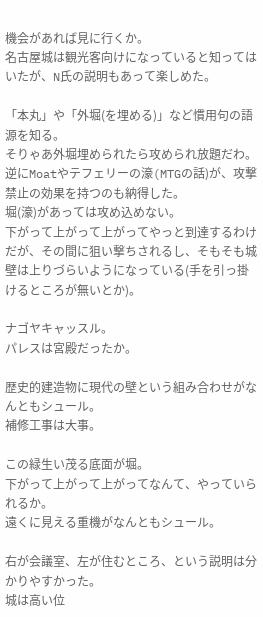機会があれば見に行くか。
名古屋城は観光客向けになっていると知ってはいたが、N氏の説明もあって楽しめた。

「本丸」や「外堀(を埋める)」など慣用句の語源を知る。
そりゃあ外堀埋められたら攻められ放題だわ。
逆にMoatやテフェリーの濠(MTGの話)が、攻撃禁止の効果を持つのも納得した。
堀(濠)があっては攻め込めない。
下がって上がって上がってやっと到達するわけだが、その間に狙い撃ちされるし、そもそも城壁は上りづらいようになっている(手を引っ掛けるところが無いとか)。

ナゴヤキャッスル。
パレスは宮殿だったか。

歴史的建造物に現代の壁という組み合わせがなんともシュール。
補修工事は大事。

この緑生い茂る底面が堀。
下がって上がって上がってなんて、やっていられるか。
遠くに見える重機がなんともシュール。

右が会議室、左が住むところ、という説明は分かりやすかった。
城は高い位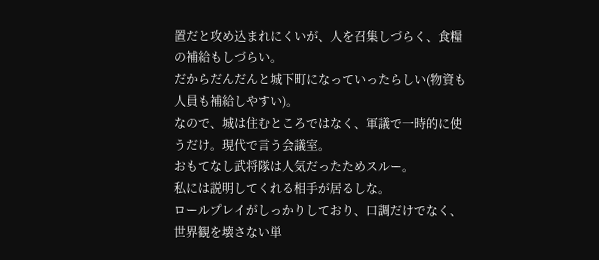置だと攻め込まれにくいが、人を召集しづらく、食糧の補給もしづらい。
だからだんだんと城下町になっていったらしい(物資も人員も補給しやすい)。
なので、城は住むところではなく、軍議で一時的に使うだけ。現代で言う会議室。
おもてなし武将隊は人気だったためスルー。
私には説明してくれる相手が居るしな。
ロールプレイがしっかりしており、口調だけでなく、世界観を壊さない単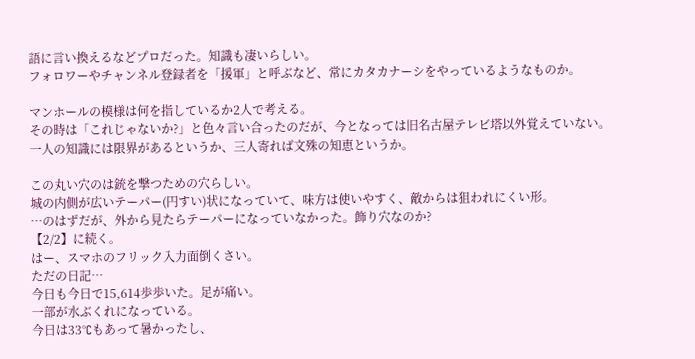語に言い換えるなどプロだった。知識も凄いらしい。
フォロワーやチャンネル登録者を「援軍」と呼ぶなど、常にカタカナーシをやっているようなものか。

マンホールの模様は何を指しているか2人で考える。
その時は「これじゃないか?」と色々言い合ったのだが、今となっては旧名古屋テレビ塔以外覚えていない。
一人の知識には限界があるというか、三人寄れば文殊の知恵というか。

この丸い穴のは銃を撃つための穴らしい。
城の内側が広いテーパー(円すい)状になっていて、味方は使いやすく、敵からは狙われにくい形。
…のはずだが、外から見たらテーパーになっていなかった。飾り穴なのか?
【2/2】に続く。
はー、スマホのフリック入力面倒くさい。
ただの日記…
今日も今日で15,614歩歩いた。足が痛い。
一部が水ぶくれになっている。
今日は33°Cもあって暑かったし、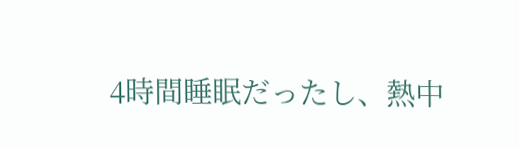4時間睡眠だったし、熱中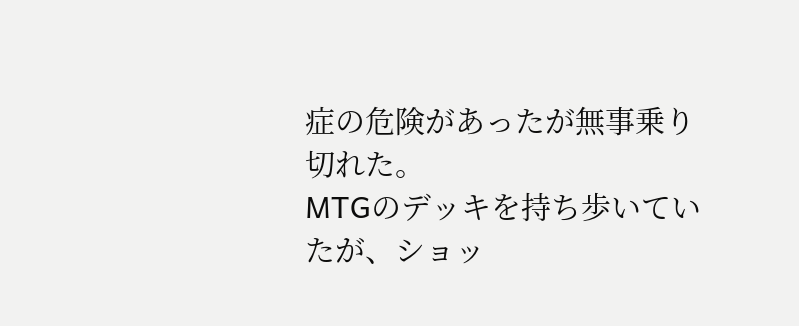症の危険があったが無事乗り切れた。
MTGのデッキを持ち歩いていたが、ショッ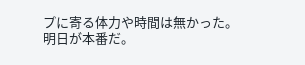プに寄る体力や時間は無かった。
明日が本番だ。